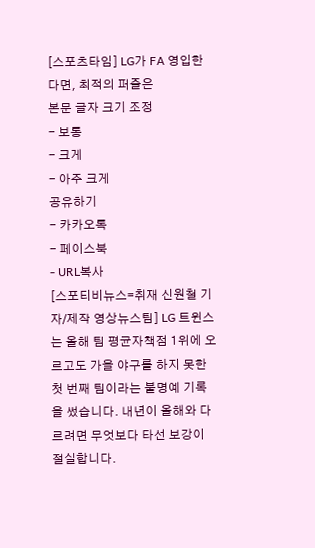[스포츠타임] LG가 FA 영입한다면, 최적의 퍼즐은
본문 글자 크기 조정
- 보통
- 크게
- 아주 크게
공유하기
- 카카오톡
- 페이스북
- URL복사
[스포티비뉴스=취재 신원철 기자/제작 영상뉴스팀] LG 트윈스는 올해 팀 평균자책점 1위에 오르고도 가을 야구를 하지 못한 첫 번째 팀이라는 불명예 기록을 썼습니다. 내년이 올해와 다르려면 무엇보다 타선 보강이 절실합니다.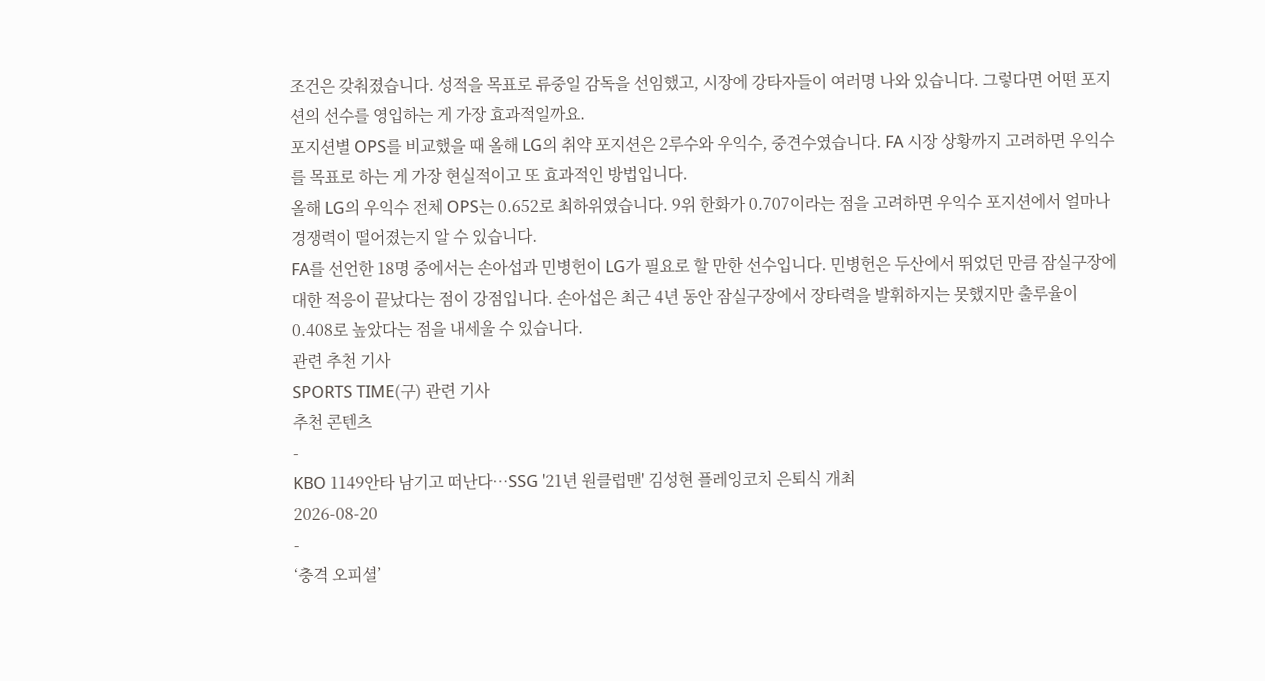조건은 갖춰졌습니다. 성적을 목표로 류중일 감독을 선임했고, 시장에 강타자들이 여러명 나와 있습니다. 그렇다면 어떤 포지션의 선수를 영입하는 게 가장 효과적일까요.
포지션별 OPS를 비교했을 때 올해 LG의 취약 포지션은 2루수와 우익수, 중견수였습니다. FA 시장 상황까지 고려하면 우익수를 목표로 하는 게 가장 현실적이고 또 효과적인 방법입니다.
올해 LG의 우익수 전체 OPS는 0.652로 최하위였습니다. 9위 한화가 0.707이라는 점을 고려하면 우익수 포지션에서 얼마나 경쟁력이 떨어졌는지 알 수 있습니다.
FA를 선언한 18명 중에서는 손아섭과 민병헌이 LG가 필요로 할 만한 선수입니다. 민병헌은 두산에서 뛰었던 만큼 잠실구장에 대한 적응이 끝났다는 점이 강점입니다. 손아섭은 최근 4년 동안 잠실구장에서 장타력을 발휘하지는 못했지만 출루율이 0.408로 높았다는 점을 내세울 수 있습니다.
관련 추천 기사
SPORTS TIME(구) 관련 기사
추천 콘텐츠
-
KBO 1149안타 남기고 떠난다…SSG '21년 원클럽맨' 김성현 플레잉코치 은퇴식 개최
2026-08-20
-
‘충격 오피셜’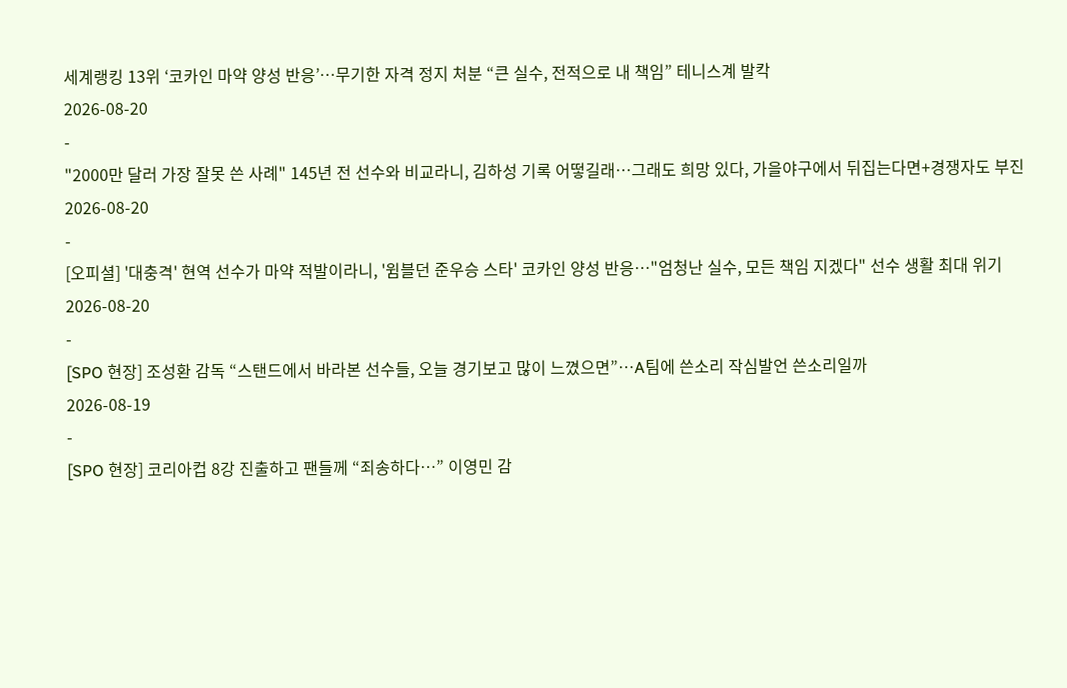세계랭킹 13위 ‘코카인 마약 양성 반응’…무기한 자격 정지 처분 “큰 실수, 전적으로 내 책임” 테니스계 발칵
2026-08-20
-
"2000만 달러 가장 잘못 쓴 사례" 145년 전 선수와 비교라니, 김하성 기록 어떻길래…그래도 희망 있다, 가을야구에서 뒤집는다면+경쟁자도 부진
2026-08-20
-
[오피셜] '대충격' 현역 선수가 마약 적발이라니, '윔블던 준우승 스타' 코카인 양성 반응…"엄청난 실수, 모든 책임 지겠다" 선수 생활 최대 위기
2026-08-20
-
[SPO 현장] 조성환 감독 “스탠드에서 바라본 선수들, 오늘 경기보고 많이 느꼈으면”…A팀에 쓴소리 작심발언 쓴소리일까
2026-08-19
-
[SPO 현장] 코리아컵 8강 진출하고 팬들께 “죄송하다…” 이영민 감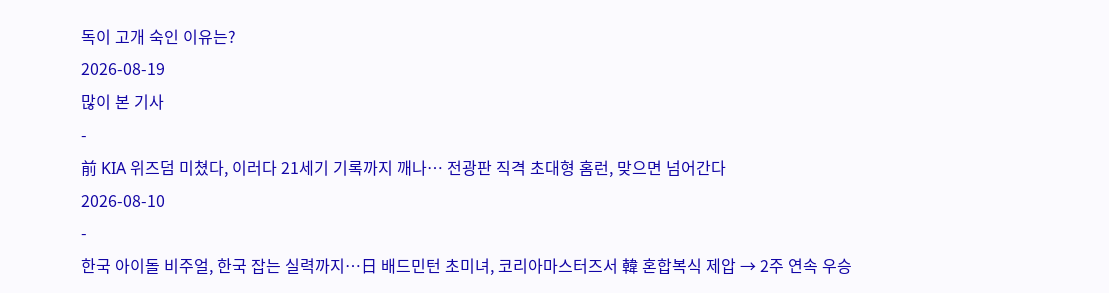독이 고개 숙인 이유는?
2026-08-19
많이 본 기사
-
前 KIA 위즈덤 미쳤다, 이러다 21세기 기록까지 깨나… 전광판 직격 초대형 홈런, 맞으면 넘어간다
2026-08-10
-
한국 아이돌 비주얼, 한국 잡는 실력까지…日 배드민턴 초미녀, 코리아마스터즈서 韓 혼합복식 제압 → 2주 연속 우승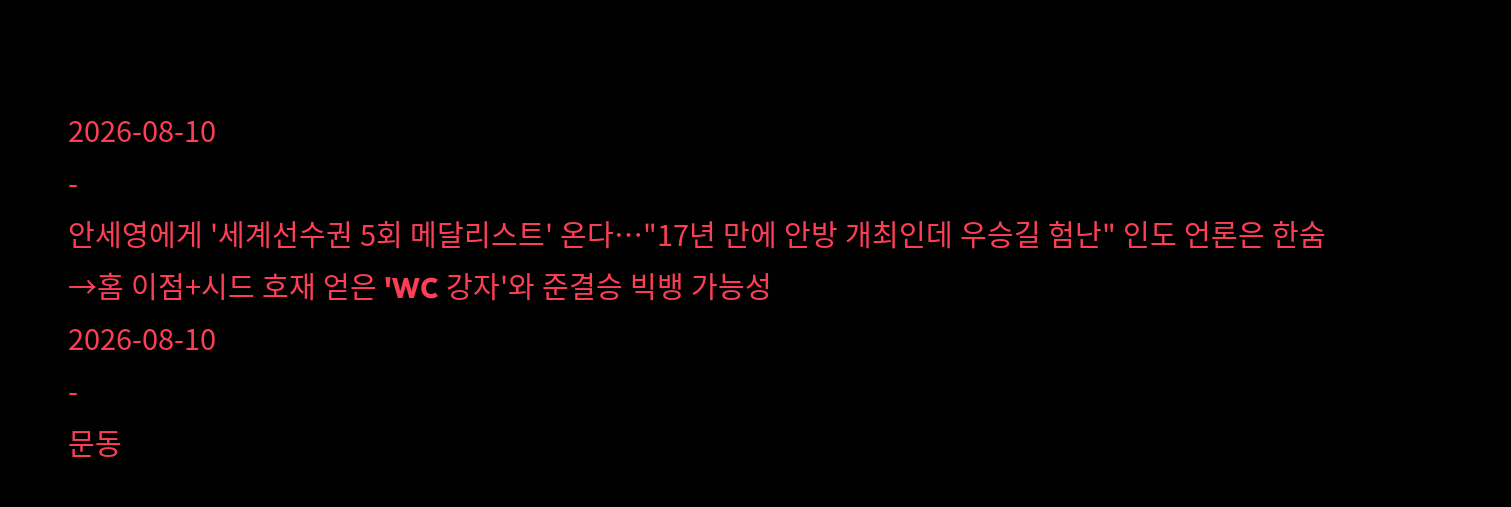2026-08-10
-
안세영에게 '세계선수권 5회 메달리스트' 온다…"17년 만에 안방 개최인데 우승길 험난" 인도 언론은 한숨→홈 이점+시드 호재 얻은 'WC 강자'와 준결승 빅뱅 가능성
2026-08-10
-
문동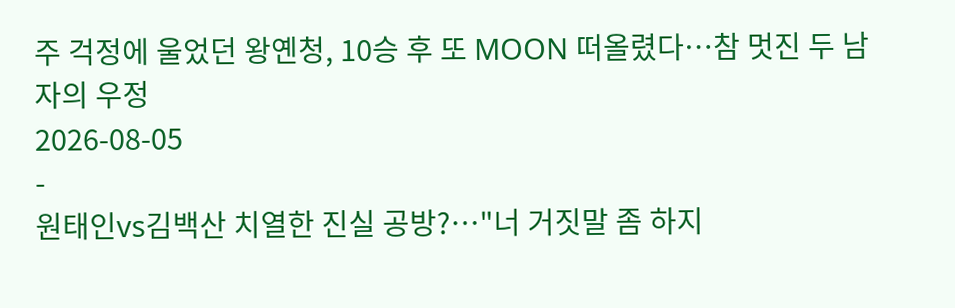주 걱정에 울었던 왕옌청, 10승 후 또 MOON 떠올렸다…참 멋진 두 남자의 우정
2026-08-05
-
원태인vs김백산 치열한 진실 공방?…"너 거짓말 좀 하지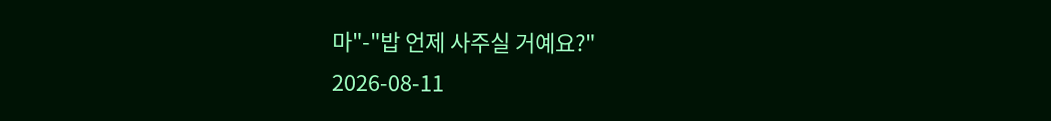마"-"밥 언제 사주실 거예요?"
2026-08-11